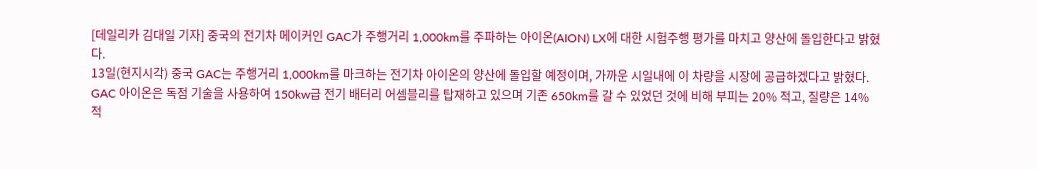[데일리카 김대일 기자] 중국의 전기차 메이커인 GAC가 주행거리 1,000km를 주파하는 아이온(AION) LX에 대한 시험주행 평가를 마치고 양산에 돌입한다고 밝혔다.
13일(현지시각) 중국 GAC는 주행거리 1,000km를 마크하는 전기차 아이온의 양산에 돌입할 예정이며, 가까운 시일내에 이 차량을 시장에 공급하겠다고 밝혔다.
GAC 아이온은 독점 기술을 사용하여 150kw급 전기 배터리 어셈블리를 탑재하고 있으며 기존 650km를 갈 수 있었던 것에 비해 부피는 20% 적고, 질량은 14% 적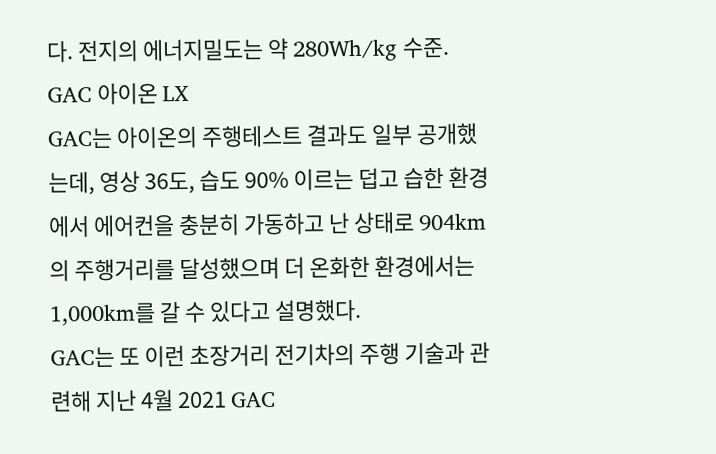다. 전지의 에너지밀도는 약 280Wh/kg 수준.
GAC 아이온 LX
GAC는 아이온의 주행테스트 결과도 일부 공개했는데, 영상 36도, 습도 90% 이르는 덥고 습한 환경에서 에어컨을 충분히 가동하고 난 상태로 904km의 주행거리를 달성했으며 더 온화한 환경에서는 1,000km를 갈 수 있다고 설명했다.
GAC는 또 이런 초장거리 전기차의 주행 기술과 관련해 지난 4월 2021 GAC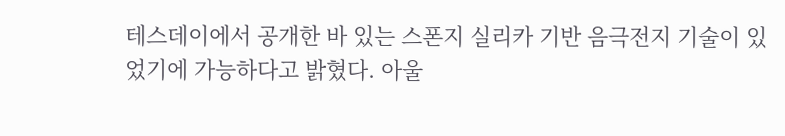테스데이에서 공개한 바 있는 스폰지 실리카 기반 음극전지 기술이 있었기에 가능하다고 밝혔다. 아울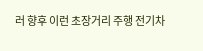러 향후 이런 초장거리 주행 전기차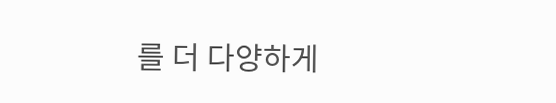를 더 다양하게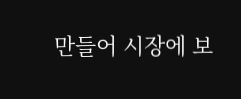만들어 시장에 보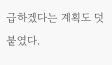급하겠다는 계획도 덧붙였다.